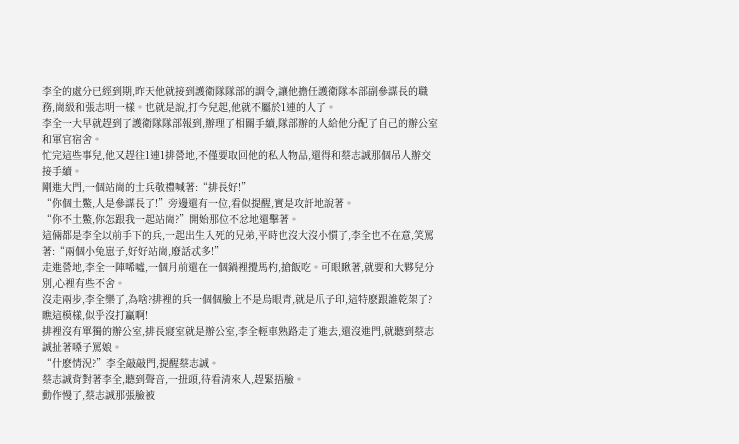李全的處分已經到期,昨天他就接到護衛隊隊部的調令,讓他擔任護衛隊本部副參謀長的職務,崗級和張志明一樣。也就是說,打今兒起,他就不屬於1連的人了。
李全一大早就趕到了護衛隊隊部報到,辦理了相關手續,隊部辦的人給他分配了自己的辦公室和軍官宿舍。
忙完這些事兒,他又趕往1連1排營地,不僅要取回他的私人物品,還得和蔡志誠那個吊人辦交接手續。
剛進大門,一個站崗的士兵敬禮喊著:“排長好!”
“你個土鱉,人是參謀長了!”旁邊還有一位,看似提醒,實是攻訐地說著。
“你不土鱉,你怎跟我一起站崗?”開始那位不忿地還擊著。
這倆都是李全以前手下的兵,一起出生入死的兄弟,平時也沒大沒小慣了,李全也不在意,笑罵著:“兩個小兔崽子,好好站崗,廢話忒多!”
走進營地,李全一陣唏噓,一個月前還在一個鍋裡攪馬杓,搶飯吃。可眼瞅著,就要和大夥兒分別,心裡有些不舍。
沒走兩步,李全樂了,為啥?排裡的兵一個個臉上不是烏眼青,就是爪子印,這特麽跟誰乾架了?瞧這模樣,似乎沒打贏啊!
排裡沒有單獨的辦公室,排長寢室就是辦公室,李全輕車熟路走了進去,還沒進門,就聽到蔡志誠扯著嗓子罵娘。
“什麽情況?”李全敲敲門,提醒蔡志誠。
蔡志誠背對著李全,聽到聲音,一扭頭,待看清來人,趕緊捂臉。
動作慢了,蔡志誠那張臉被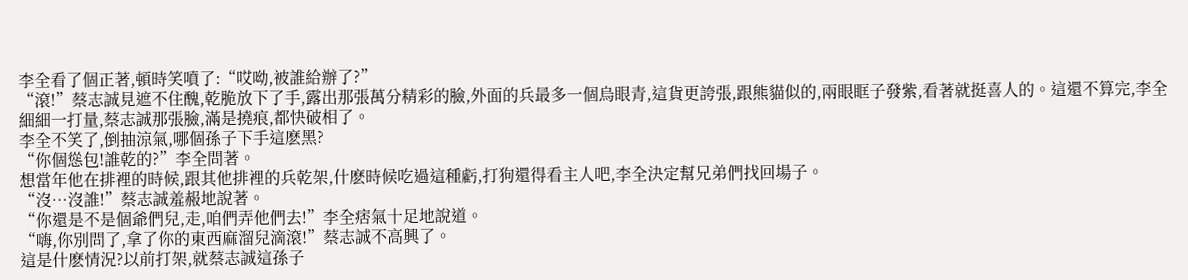李全看了個正著,頓時笑噴了:“哎呦,被誰給辦了?”
“滾!”蔡志誠見遮不住醜,乾脆放下了手,露出那張萬分精彩的臉,外面的兵最多一個烏眼青,這貨更誇張,跟熊貓似的,兩眼眶子發紫,看著就挺喜人的。這還不算完,李全細細一打量,蔡志誠那張臉,滿是撓痕,都快破相了。
李全不笑了,倒抽涼氣,哪個孫子下手這麽黑?
“你個慫包!誰乾的?”李全問著。
想當年他在排裡的時候,跟其他排裡的兵乾架,什麽時候吃過這種虧,打狗還得看主人吧,李全決定幫兄弟們找回場子。
“沒…沒誰!”蔡志誠羞赧地說著。
“你還是不是個爺們兒,走,咱們弄他們去!”李全痞氣十足地說道。
“嗨,你別問了,拿了你的東西麻溜兒滴滾!”蔡志誠不高興了。
這是什麽情況?以前打架,就蔡志誠這孫子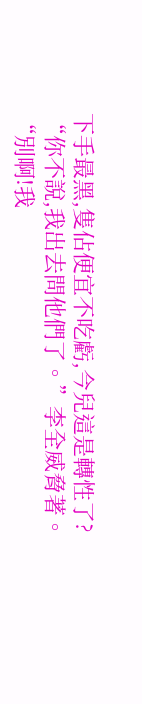下手最黑,隻佔便宜不吃虧,今兒這是轉性了?
“你不說,我出去問他們了。”李全威脅著。
“別啊!我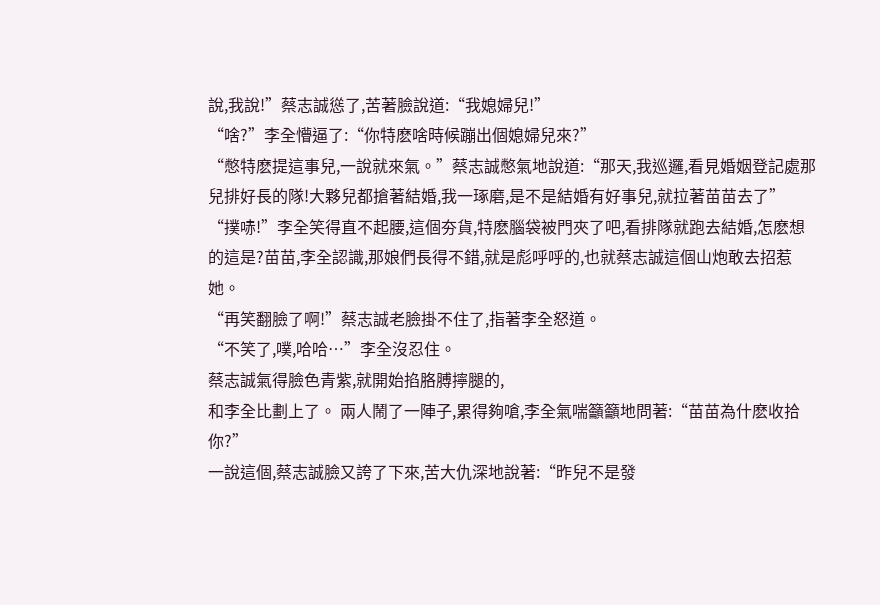說,我說!”蔡志誠慫了,苦著臉說道:“我媳婦兒!”
“啥?”李全懵逼了:“你特麽啥時候蹦出個媳婦兒來?”
“憋特麽提這事兒,一說就來氣。”蔡志誠憋氣地說道:“那天,我巡邏,看見婚姻登記處那兒排好長的隊!大夥兒都搶著結婚,我一琢磨,是不是結婚有好事兒,就拉著苗苗去了”
“撲哧!”李全笑得直不起腰,這個夯貨,特麽腦袋被門夾了吧,看排隊就跑去結婚,怎麽想的這是?苗苗,李全認識,那娘們長得不錯,就是彪呼呼的,也就蔡志誠這個山炮敢去招惹她。
“再笑翻臉了啊!”蔡志誠老臉掛不住了,指著李全怒道。
“不笑了,噗,哈哈…”李全沒忍住。
蔡志誠氣得臉色青紫,就開始掐胳膊擰腿的,
和李全比劃上了。 兩人鬧了一陣子,累得夠嗆,李全氣喘籲籲地問著:“苗苗為什麽收拾你?”
一說這個,蔡志誠臉又誇了下來,苦大仇深地說著:“昨兒不是發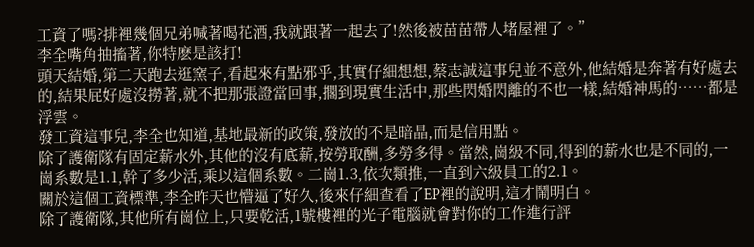工資了嗎?排裡幾個兄弟喊著喝花酒,我就跟著一起去了!然後被苗苗帶人堵屋裡了。”
李全嘴角抽搐著,你特麽是該打!
頭天結婚,第二天跑去逛窯子,看起來有點邪乎,其實仔細想想,蔡志誠這事兒並不意外,他結婚是奔著有好處去的,結果屁好處沒撈著,就不把那張證當回事,擱到現實生活中,那些閃婚閃離的不也一樣,結婚神馬的……都是浮雲。
發工資這事兒,李全也知道,基地最新的政策,發放的不是暗晶,而是信用點。
除了護衛隊有固定薪水外,其他的沒有底薪,按勞取酬,多勞多得。當然,崗級不同,得到的薪水也是不同的,一崗系數是1.1,幹了多少活,乘以這個系數。二崗1.3,依次類推,一直到六級員工的2.1。
關於這個工資標準,李全昨天也懵逼了好久,後來仔細查看了EP裡的說明,這才鬧明白。
除了護衛隊,其他所有崗位上,只要乾活,1號樓裡的光子電腦就會對你的工作進行評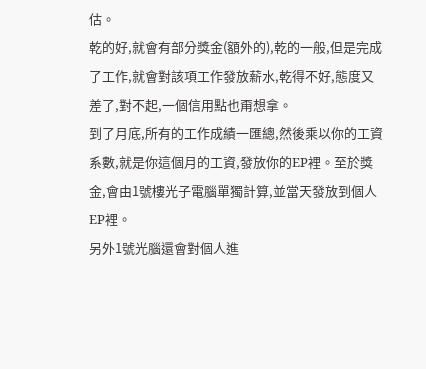估。
乾的好,就會有部分獎金(額外的),乾的一般,但是完成了工作,就會對該項工作發放薪水,乾得不好,態度又差了,對不起,一個信用點也甭想拿。
到了月底,所有的工作成績一匯總,然後乘以你的工資系數,就是你這個月的工資,發放你的EP裡。至於獎金,會由1號樓光子電腦單獨計算,並當天發放到個人EP裡。
另外1號光腦還會對個人進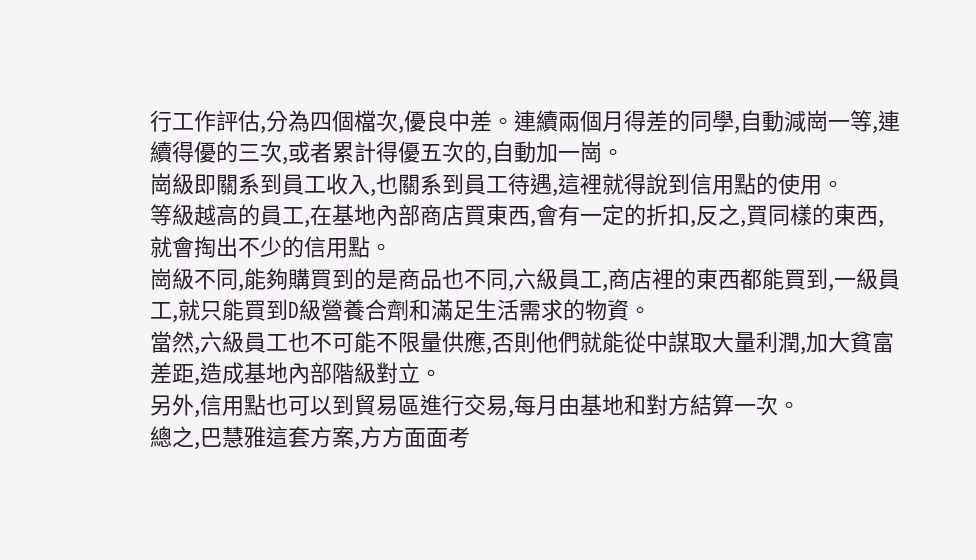行工作評估,分為四個檔次,優良中差。連續兩個月得差的同學,自動減崗一等,連續得優的三次,或者累計得優五次的,自動加一崗。
崗級即關系到員工收入,也關系到員工待遇,這裡就得說到信用點的使用。
等級越高的員工,在基地內部商店買東西,會有一定的折扣,反之,買同樣的東西,就會掏出不少的信用點。
崗級不同,能夠購買到的是商品也不同,六級員工,商店裡的東西都能買到,一級員工,就只能買到D級營養合劑和滿足生活需求的物資。
當然,六級員工也不可能不限量供應,否則他們就能從中謀取大量利潤,加大貧富差距,造成基地內部階級對立。
另外,信用點也可以到貿易區進行交易,每月由基地和對方結算一次。
總之,巴慧雅這套方案,方方面面考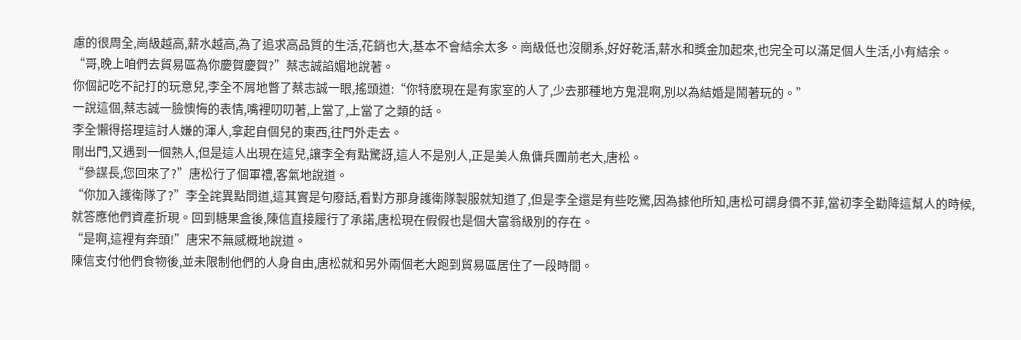慮的很周全,崗級越高,薪水越高,為了追求高品質的生活,花銷也大,基本不會結余太多。崗級低也沒關系,好好乾活,薪水和獎金加起來,也完全可以滿足個人生活,小有結余。
“哥,晚上咱們去貿易區為你慶賀慶賀?”蔡志誠諂媚地說著。
你個記吃不記打的玩意兒,李全不屑地瞥了蔡志誠一眼,搖頭道:“你特麽現在是有家室的人了,少去那種地方鬼混啊,別以為結婚是鬧著玩的。”
一說這個,蔡志誠一臉懊悔的表情,嘴裡叨叨著,上當了,上當了之類的話。
李全懶得搭理這討人嫌的渾人,拿起自個兒的東西,往門外走去。
剛出門,又遇到一個熟人,但是這人出現在這兒,讓李全有點驚訝,這人不是別人,正是美人魚傭兵團前老大,唐松。
“參謀長,您回來了?”唐松行了個軍禮,客氣地說道。
“你加入護衛隊了?”李全詫異點問道,這其實是句廢話,看對方那身護衛隊製服就知道了,但是李全還是有些吃驚,因為據他所知,唐松可謂身價不菲,當初李全勸降這幫人的時候,就答應他們資產折現。回到糖果盒後,陳信直接履行了承諾,唐松現在假假也是個大富翁級別的存在。
“是啊,這裡有奔頭!”唐宋不無感概地說道。
陳信支付他們食物後,並未限制他們的人身自由,唐松就和另外兩個老大跑到貿易區居住了一段時間。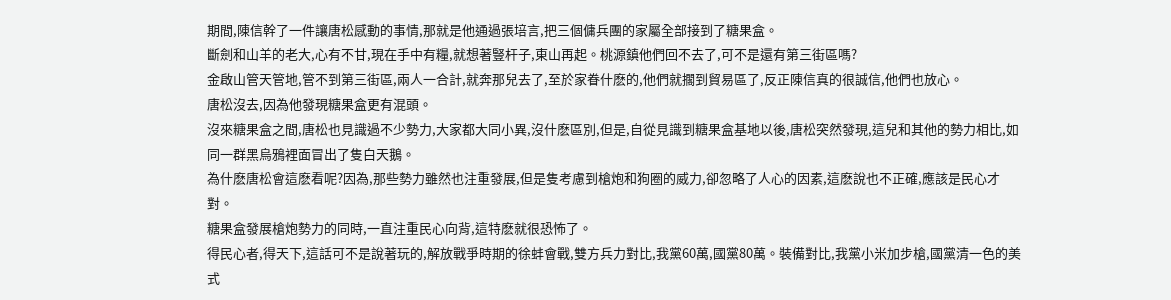期間,陳信幹了一件讓唐松感動的事情,那就是他通過張培言,把三個傭兵團的家屬全部接到了糖果盒。
斷劍和山羊的老大,心有不甘,現在手中有糧,就想著豎杆子,東山再起。桃源鎮他們回不去了,可不是還有第三街區嗎?
金啟山管天管地,管不到第三街區,兩人一合計,就奔那兒去了,至於家眷什麽的,他們就擱到貿易區了,反正陳信真的很誠信,他們也放心。
唐松沒去,因為他發現糖果盒更有混頭。
沒來糖果盒之間,唐松也見識過不少勢力,大家都大同小異,沒什麽區別,但是,自從見識到糖果盒基地以後,唐松突然發現,這兒和其他的勢力相比,如同一群黑烏鴉裡面冒出了隻白天鵝。
為什麽唐松會這麽看呢?因為,那些勢力雖然也注重發展,但是隻考慮到槍炮和狗圈的威力,卻忽略了人心的因素,這麽說也不正確,應該是民心才對。
糖果盒發展槍炮勢力的同時,一直注重民心向背,這特麽就很恐怖了。
得民心者,得天下,這話可不是說著玩的,解放戰爭時期的徐蚌會戰,雙方兵力對比,我黨60萬,國黨80萬。裝備對比,我黨小米加步槍,國黨清一色的美式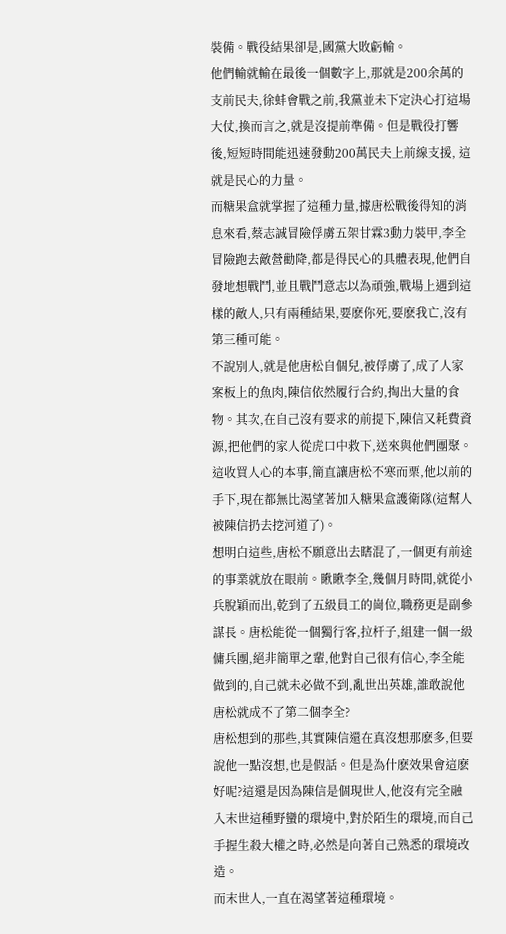裝備。戰役結果卻是,國黨大敗虧輸。
他們輸就輸在最後一個數字上,那就是200余萬的支前民夫,徐蚌會戰之前,我黨並未下定決心打這場大仗,換而言之,就是沒提前準備。但是戰役打響後,短短時間能迅速發動200萬民夫上前線支援, 這就是民心的力量。
而糖果盒就掌握了這種力量,據唐松戰後得知的消息來看,蔡志誠冒險俘虜五架甘霖3動力裝甲,李全冒險跑去敵營勸降,都是得民心的具體表現,他們自發地想戰鬥,並且戰鬥意志以為頑強,戰場上遇到這樣的敵人,只有兩種結果,要麽你死,要麽我亡,沒有第三種可能。
不說別人,就是他唐松自個兒,被俘虜了,成了人家案板上的魚肉,陳信依然履行合約,掏出大量的食物。其次,在自己沒有要求的前提下,陳信又耗費資源,把他們的家人從虎口中救下,送來與他們團聚。
這收買人心的本事,簡直讓唐松不寒而栗,他以前的手下,現在都無比渴望著加入糖果盒護衛隊(這幫人被陳信扔去挖河道了)。
想明白這些,唐松不願意出去瞎混了,一個更有前途的事業就放在眼前。瞅瞅李全,幾個月時間,就從小兵脫穎而出,乾到了五級員工的崗位,職務更是副參謀長。唐松能從一個獨行客,拉杆子,組建一個一級傭兵團,絕非簡單之輩,他對自己很有信心,李全能做到的,自己就未必做不到,亂世出英雄,誰敢說他唐松就成不了第二個李全?
唐松想到的那些,其實陳信還在真沒想那麽多,但要說他一點沒想,也是假話。但是為什麽效果會這麽好呢?這還是因為陳信是個現世人,他沒有完全融入末世這種野蠻的環境中,對於陌生的環境,而自己手握生殺大權之時,必然是向著自己熟悉的環境改造。
而末世人,一直在渴望著這種環境。